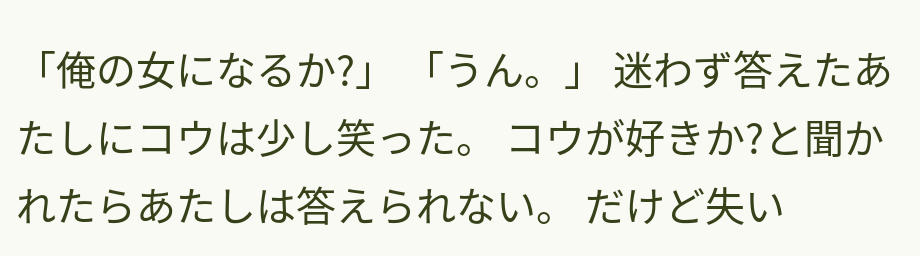「俺の女になるか?」 「うん。」 迷わず答えたあたしにコウは少し笑った。 コウが好きか?と聞かれたらあたしは答えられない。 だけど失い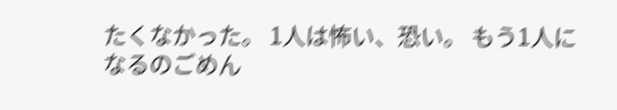たくなかった。 1人は怖い、恐い。 もう1人になるのごめん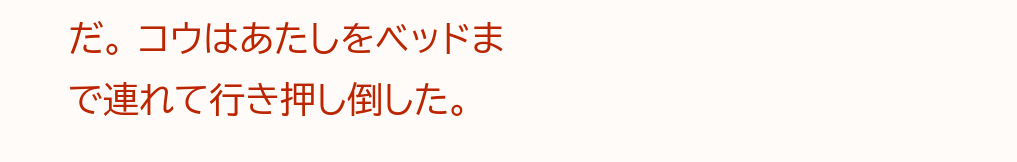だ。 コウはあたしをベッドまで連れて行き押し倒した。